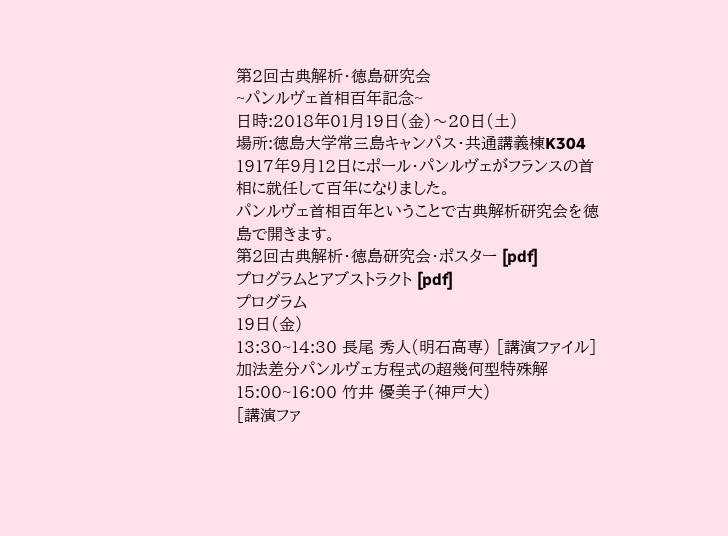第2回古典解析・徳島研究会
~パンルヴェ首相百年記念~
日時:2018年01月19日(金)〜20日(土)
場所:徳島大学常三島キャンパス・共通講義棟K304
1917年9月12日にポール・パンルヴェがフランスの首相に就任して百年になりました。
パンルヴェ首相百年ということで古典解析研究会を徳島で開きます。
第2回古典解析・徳島研究会・ポスター [pdf]
プログラムとアブストラクト [pdf]
プログラム
19日(金)
13:30~14:30 長尾 秀人(明石高専) [講演ファイル]
加法差分パンルヴェ方程式の超幾何型特殊解
15:00~16:00 竹井 優美子(神戸大)
[講演ファ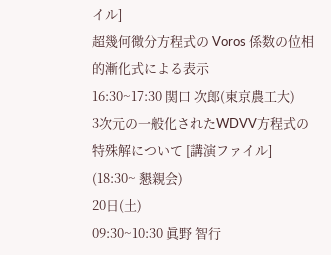イル]
超幾何微分方程式の Voros 係数の位相的漸化式による表示
16:30~17:30 関口 次郎(東京農工大)
3次元の一般化されたWDVV方程式の特殊解について [講演ファイル]
(18:30~ 懇親会)
20日(土)
09:30~10:30 眞野 智行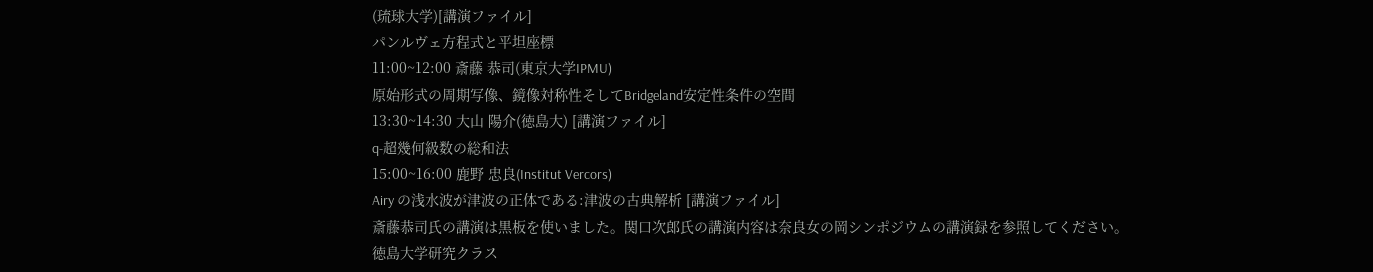(琉球大学)[講演ファイル]
パンルヴェ方程式と平坦座標
11:00~12:00 斎藤 恭司(東京大学IPMU)
原始形式の周期写像、鏡像対称性そしてBridgeland安定性条件の空間
13:30~14:30 大山 陽介(徳島大) [講演ファイル]
q-超幾何級数の総和法
15:00~16:00 鹿野 忠良(Institut Vercors)
Airy の浅水波が津波の正体である:津波の古典解析 [講演ファイル]
斎藤恭司氏の講演は黒板を使いました。関口次郎氏の講演内容は奈良女の岡シンポジウムの講演録を参照してください。
徳島大学研究クラス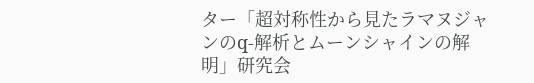ター「超対称性から見たラマヌジャンのq-解析とムーンシャインの解明」研究会